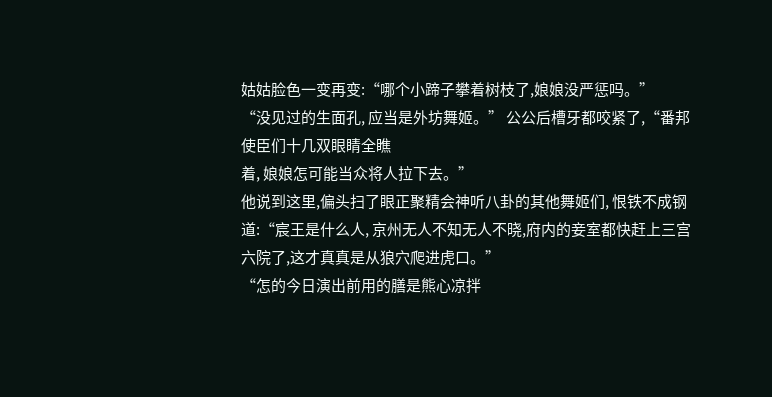姑姑脸色一变再变:“哪个小蹄子攀着树枝了,娘娘没严惩吗。”
“没见过的生面孔, 应当是外坊舞姬。” 公公后槽牙都咬紧了,“番邦使臣们十几双眼睛全瞧
着, 娘娘怎可能当众将人拉下去。”
他说到这里,偏头扫了眼正聚精会神听八卦的其他舞姬们, 恨铁不成钢道:“宸王是什么人, 京州无人不知无人不晓,府内的妾室都快赶上三宫六院了,这才真真是从狼穴爬进虎口。”
“怎的今日演出前用的膳是熊心凉拌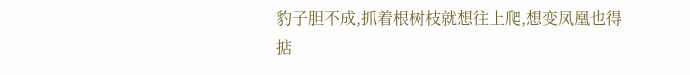豹子胆不成,抓着根树枝就想往上爬,想变凤凰也得掂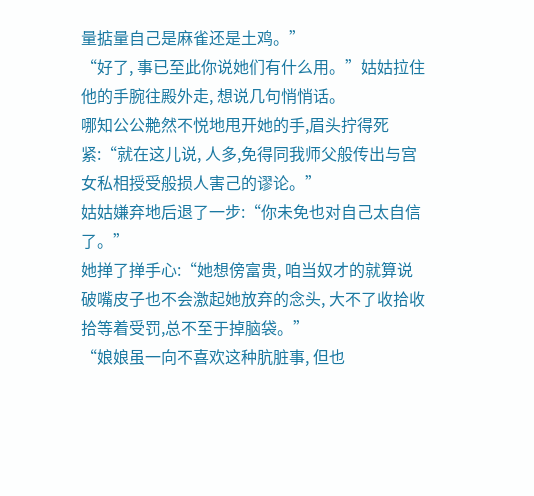量掂量自己是麻雀还是土鸡。”
“好了, 事已至此你说她们有什么用。”姑姑拉住他的手腕往殿外走, 想说几句悄悄话。
哪知公公艴然不悦地甩开她的手,眉头拧得死紧:“就在这儿说, 人多,免得同我师父般传出与宫女私相授受般损人害己的谬论。”
姑姑嫌弃地后退了一步:“你未免也对自己太自信了。”
她掸了掸手心:“她想傍富贵, 咱当奴才的就算说破嘴皮子也不会激起她放弃的念头, 大不了收拾收拾等着受罚,总不至于掉脑袋。”
“娘娘虽一向不喜欢这种肮脏事, 但也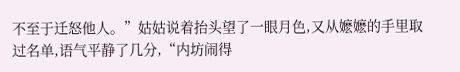不至于迁怒他人。”姑姑说着抬头望了一眼月色,又从嬷嬷的手里取过名单,语气平静了几分,“内坊闹得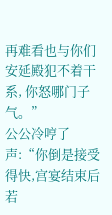再难看也与你们安延殿犯不着干系, 你怒哪门子气。”
公公冷哼了声:“你倒是接受得快,宫宴结束后若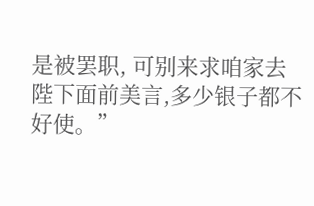是被罢职, 可别来求咱家去陛下面前美言,多少银子都不好使。”